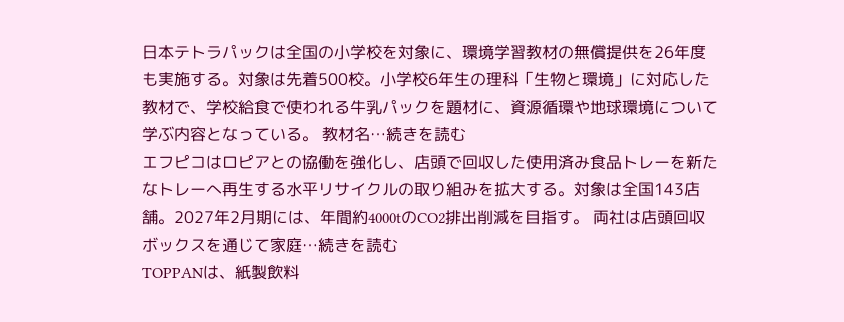日本テトラパックは全国の小学校を対象に、環境学習教材の無償提供を26年度も実施する。対象は先着500校。小学校6年生の理科「生物と環境」に対応した教材で、学校給食で使われる牛乳パックを題材に、資源循環や地球環境について学ぶ内容となっている。 教材名…続きを読む
エフピコはロピアとの協働を強化し、店頭で回収した使用済み食品トレーを新たなトレーへ再生する水平リサイクルの取り組みを拡大する。対象は全国143店舗。2027年2月期には、年間約4000tのCO2排出削減を目指す。 両社は店頭回収ボックスを通じて家庭…続きを読む
TOPPANは、紙製飲料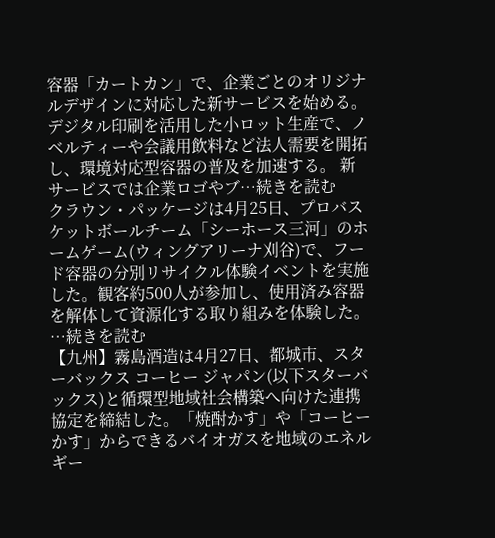容器「カートカン」で、企業ごとのオリジナルデザインに対応した新サービスを始める。デジタル印刷を活用した小ロット生産で、ノベルティーや会議用飲料など法人需要を開拓し、環境対応型容器の普及を加速する。 新サービスでは企業ロゴやブ…続きを読む
クラウン・パッケージは4月25日、プロバスケットボールチーム「シーホース三河」のホームゲーム(ウィングアリーナ刈谷)で、フード容器の分別リサイクル体験イベントを実施した。観客約500人が参加し、使用済み容器を解体して資源化する取り組みを体験した。 …続きを読む
【九州】霧島酒造は4月27日、都城市、スターバックス コーヒー ジャパン(以下スターバックス)と循環型地域社会構築へ向けた連携協定を締結した。「焼酎かす」や「コーヒーかす」からできるバイオガスを地域のエネルギー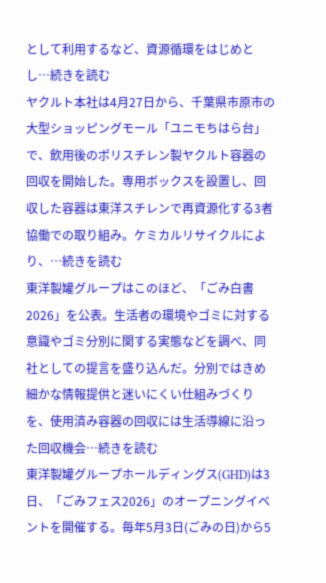として利用するなど、資源循環をはじめとし…続きを読む
ヤクルト本社は4月27日から、千葉県市原市の大型ショッピングモール「ユニモちはら台」で、飲用後のポリスチレン製ヤクルト容器の回収を開始した。専用ボックスを設置し、回収した容器は東洋スチレンで再資源化する3者協働での取り組み。ケミカルリサイクルにより、…続きを読む
東洋製罐グループはこのほど、「ごみ白書2026」を公表。生活者の環境やゴミに対する意識やゴミ分別に関する実態などを調べ、同社としての提言を盛り込んだ。分別ではきめ細かな情報提供と迷いにくい仕組みづくりを、使用済み容器の回収には生活導線に沿った回収機会…続きを読む
東洋製罐グループホールディングス(GHD)は3日、「ごみフェス2026」のオープニングイベントを開催する。毎年5月3日(ごみの日)から5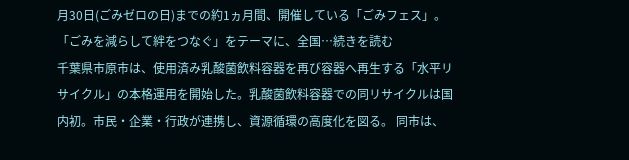月30日(ごみゼロの日)までの約1ヵ月間、開催している「ごみフェス」。「ごみを減らして絆をつなぐ」をテーマに、全国…続きを読む
千葉県市原市は、使用済み乳酸菌飲料容器を再び容器へ再生する「水平リサイクル」の本格運用を開始した。乳酸菌飲料容器での同リサイクルは国内初。市民・企業・行政が連携し、資源循環の高度化を図る。 同市は、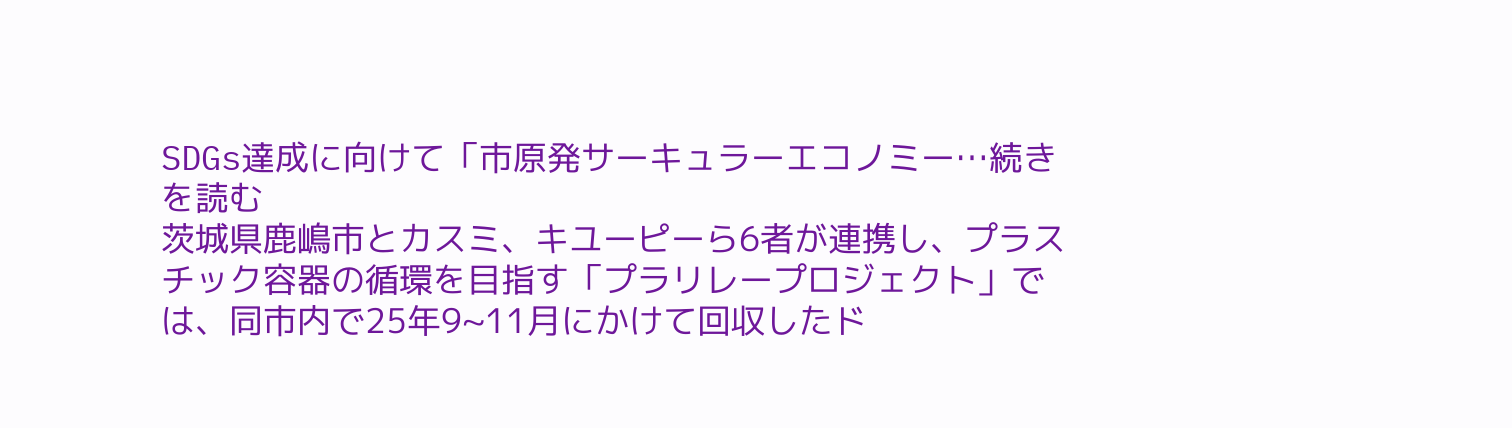SDGs達成に向けて「市原発サーキュラーエコノミー…続きを読む
茨城県鹿嶋市とカスミ、キユーピーら6者が連携し、プラスチック容器の循環を目指す「プラリレープロジェクト」では、同市内で25年9~11月にかけて回収したド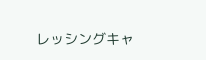レッシングキャ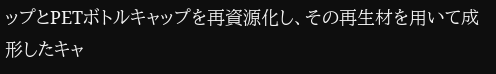ップとPETボトルキャップを再資源化し、その再生材を用いて成形したキャ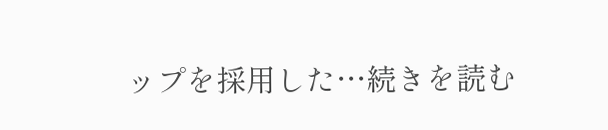ップを採用した…続きを読む